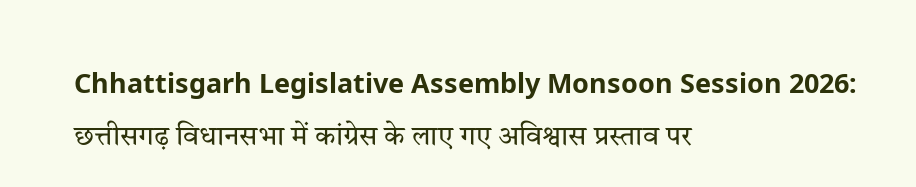Chhattisgarh Legislative Assembly Monsoon Session 2026: छत्तीसगढ़ विधानसभा में कांग्रेस के लाए गए अविश्वास प्रस्ताव पर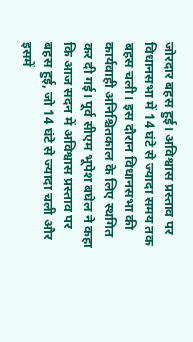जोरदार बहस हुई। अविश्वास प्रस्ताव पर विधानसभा में 14 घंटे से ज्यादा समय तक बहस चली। इस दौरान विधानसभा की कार्यवाही अनिश्चितकाल के लिए स्थगित कर दी गई। पूर्व सीएम भूपेश बघेल ने कहा कि आज सदन में अविश्वास प्रस्ताव पर बहस हुई, जो 14 घंटे से ज्यादा चली और इसमें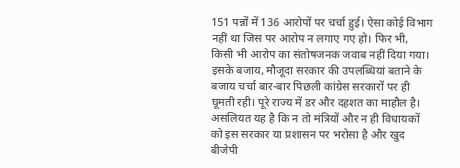151 पन्नों में 136 आरोपों पर चर्चा हुई। ऐसा कोई विभाग नहीं था जिस पर आरोप न लगाए गए हो। फिर भी, किसी भी आरोप का संतोषजनक जवाब नहीं दिया गया। इसके बजाय, मौजूदा सरकार की उपलब्धियां बताने के बजाय चर्चा बार-बार पिछली कांग्रेस सरकारों पर ही घूमती रही। पूरे राज्य में डर और दहशत का माहौल है। असलियत यह है कि न तो मंत्रियों और न ही विधायकों को इस सरकार या प्रशासन पर भरोसा है और खुद बीजेपी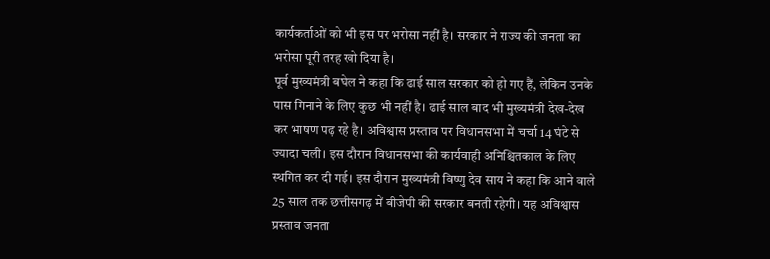कार्यकर्ताओं को भी इस पर भरोसा नहीं है। सरकार ने राज्य की जनता का भरोसा पूरी तरह खो दिया है।
पूर्व मुख्यमंत्री बघेल ने कहा कि ढाई साल सरकार को हो गए हैं, लेकिन उनके पास गिनाने के लिए कुछ भी नहीं है। ढाई साल बाद भी मुख्यमंत्री देख-देख कर भाषण पढ़ रहे है। अविश्वास प्रस्ताव पर विधानसभा में चर्चा 14 घंटे से ज्यादा चली। इस दौरान विधानसभा की कार्यवाही अनिश्चितकाल के लिए स्थगित कर दी गई। इस दौरान मुख्यमंत्री विष्णु देव साय ने कहा कि आने वाले 25 साल तक छत्तीसगढ़ में बीजेपी की सरकार बनती रहेगी। यह अविश्वास प्रस्ताव जनता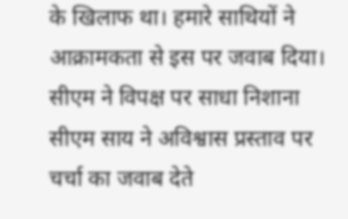के खिलाफ था। हमारे साथियों ने आक्रामकता से इस पर जवाब दिया।
सीएम ने विपक्ष पर साधा निशाना
सीएम साय ने अविश्वास प्रस्ताव पर चर्चा का जवाब देते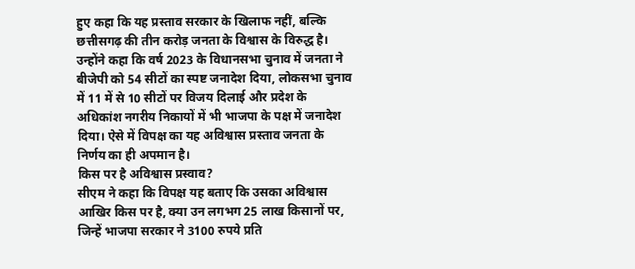हुए कहा कि यह प्रस्ताव सरकार के खिलाफ नहीं, बल्कि छत्तीसगढ़ की तीन करोड़ जनता के विश्वास के विरुद्ध है। उन्होंने कहा कि वर्ष 2023 के विधानसभा चुनाव में जनता ने बीजेपी को 54 सीटों का स्पष्ट जनादेश दिया, लोकसभा चुनाव में 11 में से 10 सीटों पर विजय दिलाई और प्रदेश के अधिकांश नगरीय निकायों में भी भाजपा के पक्ष में जनादेश दिया। ऐसे में विपक्ष का यह अविश्वास प्रस्ताव जनता के निर्णय का ही अपमान है।
किस पर है अविश्वास प्रस्वाव?
सीएम ने कहा कि विपक्ष यह बताए कि उसका अविश्वास आखिर किस पर है, क्या उन लगभग 25 लाख किसानों पर, जिन्हें भाजपा सरकार ने 3100 रुपये प्रति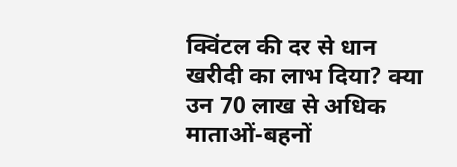क्विंटल की दर से धान खरीदी का लाभ दिया? क्या उन 70 लाख से अधिक माताओं-बहनों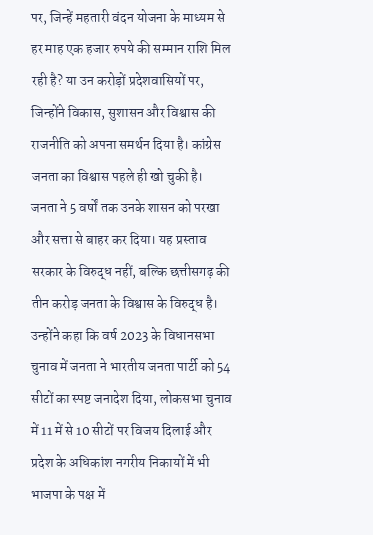पर, जिन्हें महतारी वंदन योजना के माध्यम से हर माह एक हजार रुपये की सम्मान राशि मिल रही है? या उन करोड़ों प्रदेशवासियों पर, जिन्होंने विकास, सुशासन और विश्वास की राजनीति को अपना समर्थन दिया है। कांग्रेस जनता का विश्वास पहले ही खो चुकी है। जनता ने 5 वर्षों तक उनके शासन को परखा और सत्ता से बाहर कर दिया। यह प्रस्ताव सरकार के विरुद्ध नहीं, बल्कि छत्तीसगढ़ की तीन करोड़ जनता के विश्वास के विरुद्ध है। उन्होंने कहा कि वर्ष 2023 के विधानसभा चुनाव में जनता ने भारतीय जनता पार्टी को 54 सीटों का स्पष्ट जनादेश दिया, लोकसभा चुनाव में 11 में से 10 सीटों पर विजय दिलाई और प्रदेश के अधिकांश नगरीय निकायों में भी भाजपा के पक्ष में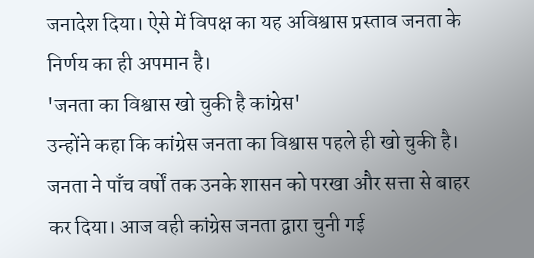जनादेश दिया। ऐसे में विपक्ष का यह अविश्वास प्रस्ताव जनता के निर्णय का ही अपमान है।
'जनता का विश्वास खो चुकी है कांग्रेस'
उन्होंने कहा कि कांग्रेस जनता का विश्वास पहले ही खो चुकी है। जनता ने पाँच वर्षों तक उनके शासन को परखा और सत्ता से बाहर कर दिया। आज वही कांग्रेस जनता द्वारा चुनी गई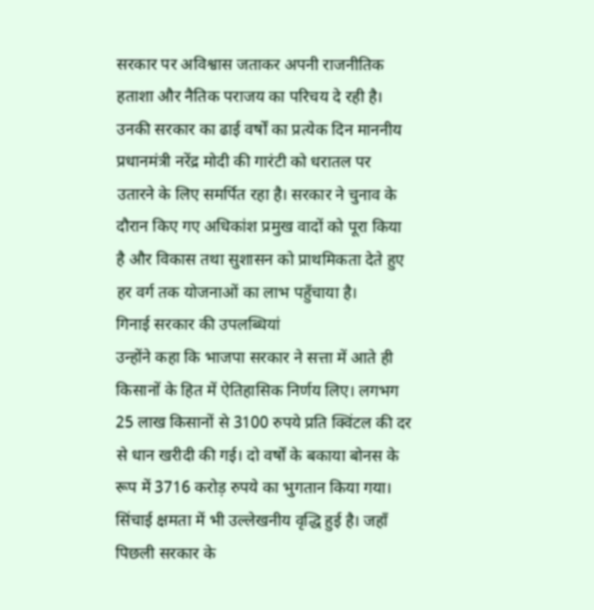सरकार पर अविश्वास जताकर अपनी राजनीतिक हताशा और नैतिक पराजय का परिचय दे रही है। उनकी सरकार का ढाई वर्षों का प्रत्येक दिन माननीय प्रधानमंत्री नरेंद्र मोदी की गारंटी को धरातल पर उतारने के लिए समर्पित रहा है। सरकार ने चुनाव के दौरान किए गए अधिकांश प्रमुख वादों को पूरा किया है और विकास तथा सुशासन को प्राथमिकता देते हुए हर वर्ग तक योजनाओं का लाभ पहुँचाया है।
गिनाई सरकार की उपलब्धियां
उन्होंने कहा कि भाजपा सरकार ने सत्ता में आते ही किसानों के हित में ऐतिहासिक निर्णय लिए। लगभग 25 लाख किसानों से 3100 रुपये प्रति क्विंटल की दर से धान खरीदी की गई। दो वर्षों के बकाया बोनस के रूप में 3716 करोड़ रुपये का भुगतान किया गया। सिंचाई क्षमता में भी उल्लेखनीय वृद्धि हुई है। जहाँ पिछली सरकार के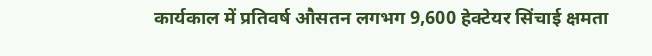कार्यकाल में प्रतिवर्ष औसतन लगभग 9,600 हेक्टेयर सिंचाई क्षमता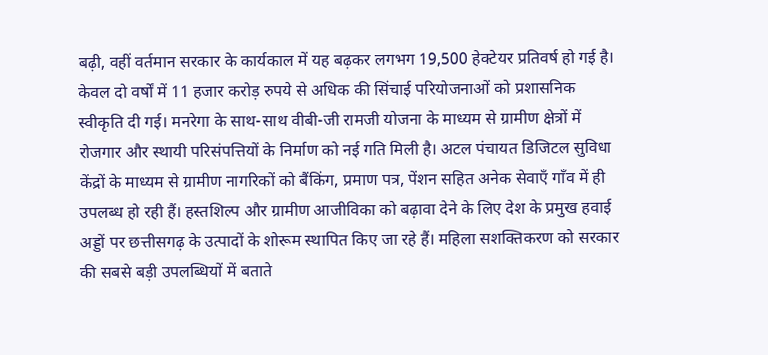बढ़ी, वहीं वर्तमान सरकार के कार्यकाल में यह बढ़कर लगभग 19,500 हेक्टेयर प्रतिवर्ष हो गई है। केवल दो वर्षों में 11 हजार करोड़ रुपये से अधिक की सिंचाई परियोजनाओं को प्रशासनिक स्वीकृति दी गई। मनरेगा के साथ-साथ वीबी-जी रामजी योजना के माध्यम से ग्रामीण क्षेत्रों में रोजगार और स्थायी परिसंपत्तियों के निर्माण को नई गति मिली है। अटल पंचायत डिजिटल सुविधा केंद्रों के माध्यम से ग्रामीण नागरिकों को बैंकिंग, प्रमाण पत्र, पेंशन सहित अनेक सेवाएँ गाँव में ही उपलब्ध हो रही हैं। हस्तशिल्प और ग्रामीण आजीविका को बढ़ावा देने के लिए देश के प्रमुख हवाई अड्डों पर छत्तीसगढ़ के उत्पादों के शोरूम स्थापित किए जा रहे हैं। महिला सशक्तिकरण को सरकार की सबसे बड़ी उपलब्धियों में बताते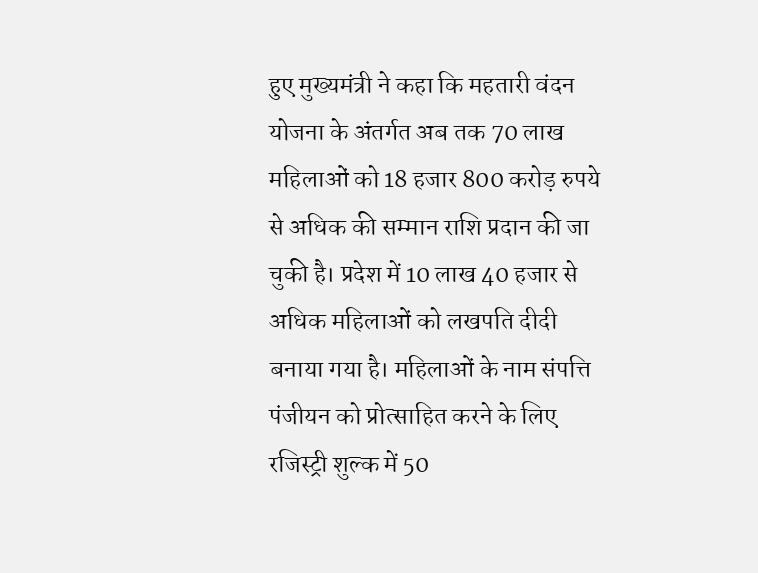हुए मुख्यमंत्री ने कहा कि महतारी वंदन योजना के अंतर्गत अब तक 70 लाख महिलाओं को 18 हजार 800 करोड़ रुपये से अधिक की सम्मान राशि प्रदान की जा चुकी है। प्रदेश में 10 लाख 40 हजार से अधिक महिलाओं को लखपति दीदी बनाया गया है। महिलाओं के नाम संपत्ति पंजीयन को प्रोत्साहित करने के लिए रजिस्ट्री शुल्क में 50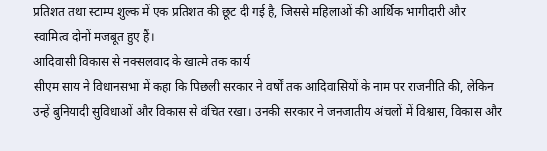प्रतिशत तथा स्टाम्प शुल्क में एक प्रतिशत की छूट दी गई है, जिससे महिलाओं की आर्थिक भागीदारी और स्वामित्व दोनों मजबूत हुए हैं।
आदिवासी विकास से नक्सलवाद के खात्मे तक कार्य
सीएम साय ने विधानसभा में कहा कि पिछली सरकार ने वर्षों तक आदिवासियों के नाम पर राजनीति की, लेकिन उन्हें बुनियादी सुविधाओं और विकास से वंचित रखा। उनकी सरकार ने जनजातीय अंचलों में विश्वास, विकास और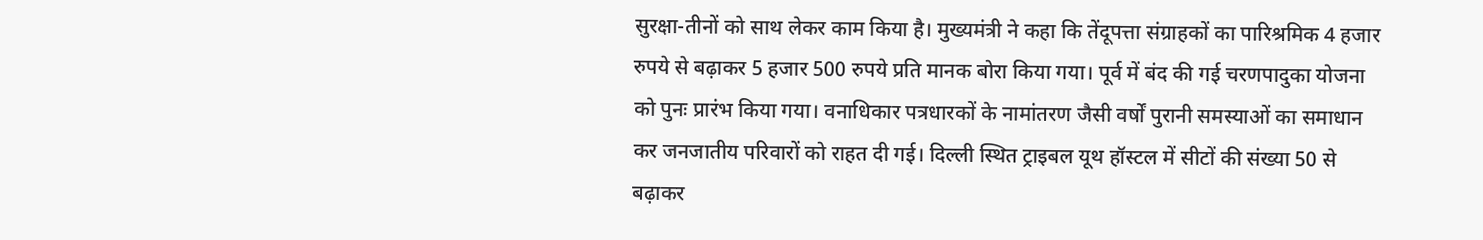सुरक्षा-तीनों को साथ लेकर काम किया है। मुख्यमंत्री ने कहा कि तेंदूपत्ता संग्राहकों का पारिश्रमिक 4 हजार रुपये से बढ़ाकर 5 हजार 500 रुपये प्रति मानक बोरा किया गया। पूर्व में बंद की गई चरणपादुका योजना को पुनः प्रारंभ किया गया। वनाधिकार पत्रधारकों के नामांतरण जैसी वर्षों पुरानी समस्याओं का समाधान कर जनजातीय परिवारों को राहत दी गई। दिल्ली स्थित ट्राइबल यूथ हॉस्टल में सीटों की संख्या 50 से बढ़ाकर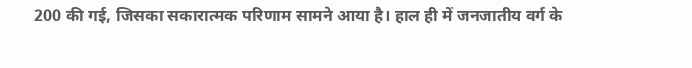200 की गई, जिसका सकारात्मक परिणाम सामने आया है। हाल ही में जनजातीय वर्ग के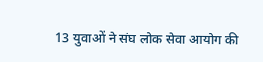13 युवाओं ने संघ लोक सेवा आयोग की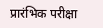प्रारंभिक परीक्षा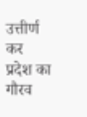उत्तीर्ण कर प्रदेश का गौरव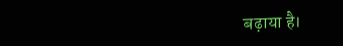बढ़ाया है।